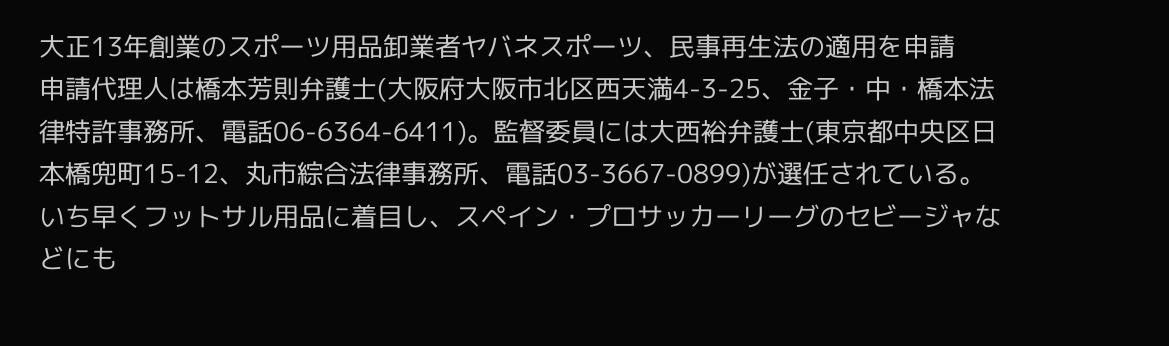大正13年創業のスポーツ用品卸業者ヤバネスポーツ、民事再生法の適用を申請
申請代理人は橋本芳則弁護士(大阪府大阪市北区西天満4-3-25、金子・中・橋本法律特許事務所、電話06-6364-6411)。監督委員には大西裕弁護士(東京都中央区日本橋兜町15-12、丸市綜合法律事務所、電話03-3667-0899)が選任されている。
いち早くフットサル用品に着目し、スペイン・プロサッカーリーグのセビージャなどにも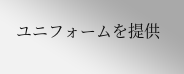ユニフォームを提供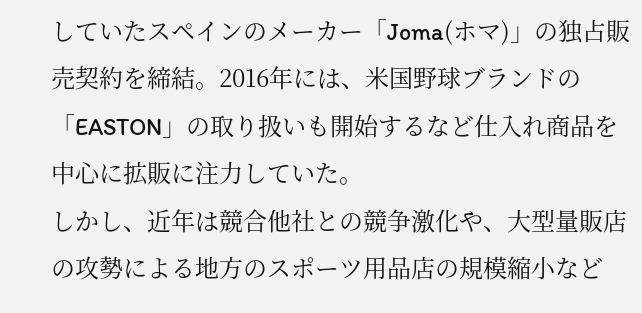していたスペインのメーカー「Joma(ホマ)」の独占販売契約を締結。2016年には、米国野球ブランドの「EASTON」の取り扱いも開始するなど仕入れ商品を中心に拡販に注力していた。
しかし、近年は競合他社との競争激化や、大型量販店の攻勢による地方のスポーツ用品店の規模縮小など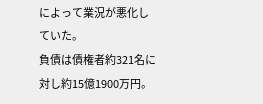によって業況が悪化していた。
負債は債権者約321名に対し約15億1900万円。